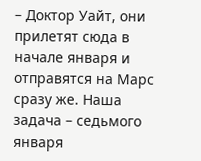– Доктор Уайт, они прилетят сюда в начале января и отправятся на Марс сразу же. Наша задача – седьмого января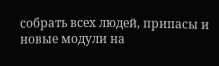собрать всех людей, припасы и новые модули на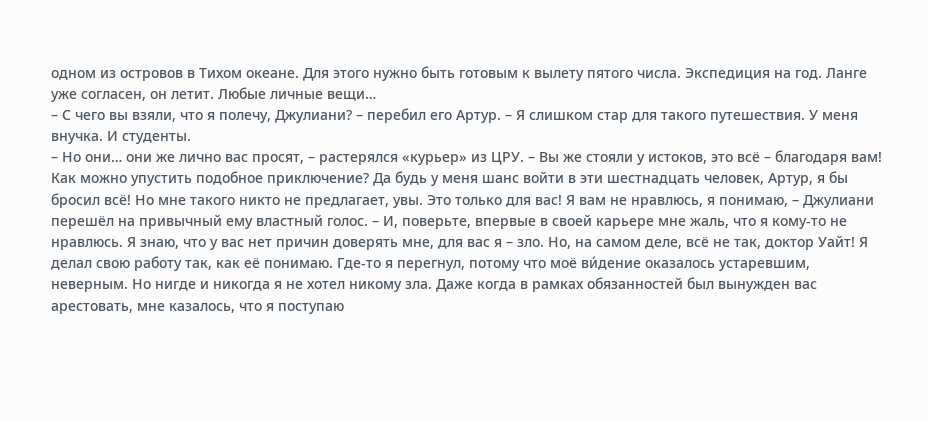одном из островов в Тихом океане. Для этого нужно быть готовым к вылету пятого числа. Экспедиция на год. Ланге уже согласен, он летит. Любые личные вещи…
– С чего вы взяли, что я полечу, Джулиани? – перебил его Артур. – Я слишком стар для такого путешествия. У меня внучка. И студенты.
– Но они… они же лично вас просят, – растерялся «курьер» из ЦРУ. – Вы же стояли у истоков, это всё – благодаря вам! Как можно упустить подобное приключение? Да будь у меня шанс войти в эти шестнадцать человек, Артур, я бы бросил всё! Но мне такого никто не предлагает, увы. Это только для вас! Я вам не нравлюсь, я понимаю, – Джулиани перешёл на привычный ему властный голос. – И, поверьте, впервые в своей карьере мне жаль, что я кому-то не нравлюсь. Я знаю, что у вас нет причин доверять мне, для вас я – зло. Но, на самом деле, всё не так, доктор Уайт! Я делал свою работу так, как её понимаю. Где-то я перегнул, потому что моё ви́дение оказалось устаревшим, неверным. Но нигде и никогда я не хотел никому зла. Даже когда в рамках обязанностей был вынужден вас арестовать, мне казалось, что я поступаю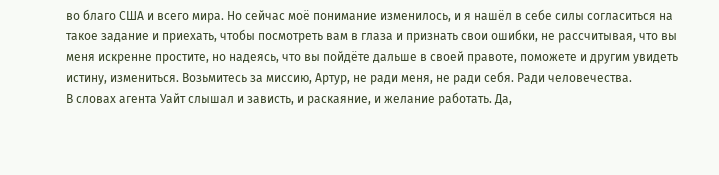во благо США и всего мира. Но сейчас моё понимание изменилось, и я нашёл в себе силы согласиться на такое задание и приехать, чтобы посмотреть вам в глаза и признать свои ошибки, не рассчитывая, что вы меня искренне простите, но надеясь, что вы пойдёте дальше в своей правоте, поможете и другим увидеть истину, измениться. Возьмитесь за миссию, Артур, не ради меня, не ради себя. Ради человечества.
В словах агента Уайт слышал и зависть, и раскаяние, и желание работать. Да,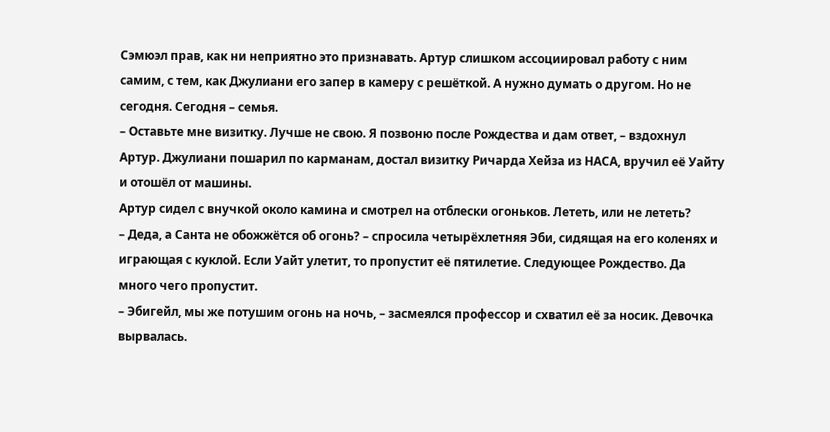Сэмюэл прав, как ни неприятно это признавать. Артур слишком ассоциировал работу с ним самим, с тем, как Джулиани его запер в камеру с решёткой. А нужно думать о другом. Но не сегодня. Сегодня – семья.
– Оставьте мне визитку. Лучше не свою. Я позвоню после Рождества и дам ответ, – вздохнул Артур. Джулиани пошарил по карманам, достал визитку Ричарда Хейза из НАСА, вручил её Уайту и отошёл от машины.
Артур сидел с внучкой около камина и смотрел на отблески огоньков. Лететь, или не лететь?
– Деда, а Санта не обожжётся об огонь? – спросила четырёхлетняя Эби, сидящая на его коленях и играющая с куклой. Если Уайт улетит, то пропустит её пятилетие. Следующее Рождество. Да много чего пропустит.
– Эбигейл, мы же потушим огонь на ночь, – засмеялся профессор и схватил её за носик. Девочка вырвалась.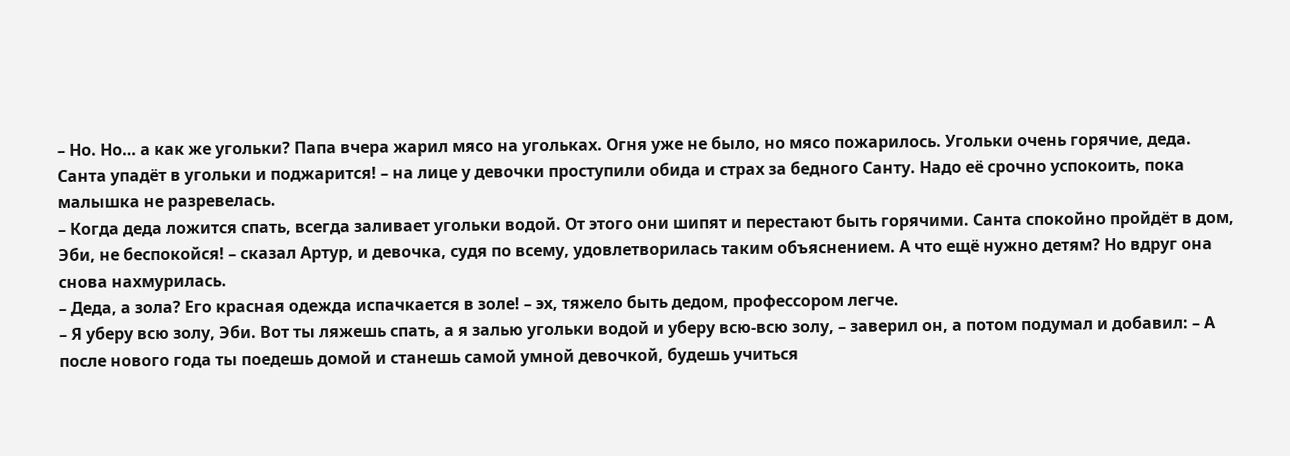– Но. Но… а как же угольки? Папа вчера жарил мясо на угольках. Огня уже не было, но мясо пожарилось. Угольки очень горячие, деда. Санта упадёт в угольки и поджарится! – на лице у девочки проступили обида и страх за бедного Санту. Надо её срочно успокоить, пока малышка не разревелась.
– Когда деда ложится спать, всегда заливает угольки водой. От этого они шипят и перестают быть горячими. Санта спокойно пройдёт в дом, Эби, не беспокойся! – сказал Артур, и девочка, судя по всему, удовлетворилась таким объяснением. А что ещё нужно детям? Но вдруг она снова нахмурилась.
– Деда, а зола? Его красная одежда испачкается в золе! – эх, тяжело быть дедом, профессором легче.
– Я уберу всю золу, Эби. Вот ты ляжешь спать, а я залью угольки водой и уберу всю-всю золу, – заверил он, а потом подумал и добавил: – А после нового года ты поедешь домой и станешь самой умной девочкой, будешь учиться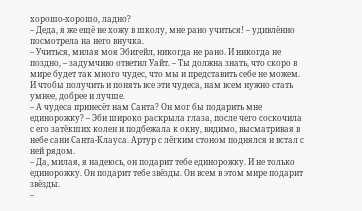хорошо-хорошо, ладно?
– Деда, я же ещё не хожу в школу, мне рано учиться! – удивлённо посмотрела на него внучка.
– Учиться, милая моя Эбигейл, никогда не рано. И никогда не поздно, – задумчиво ответил Уайт. – Ты должна знать, что скоро в мире будет так много чудес, что мы и представить себе не можем. И чтобы получить и понять все эти чудеса, нам всем нужно стать умнее, добрее и лучше.
– А чудеса принесёт нам Санта? Он мог бы подарить мне единорожку? – Эби широко раскрыла глаза, после чего соскочила с его затёкших колен и подбежала к окну, видимо, высматривая в небе сани Санта-Клауса. Артур с лёгким стоном поднялся и встал с ней рядом.
– Да, милая, я надеюсь, он подарит тебе единорожку. И не только единорожку. Он подарит тебе звёзды. Он всем в этом мире подарит звёзды.
–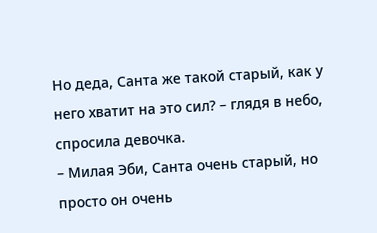Но деда, Санта же такой старый, как у него хватит на это сил? – глядя в небо, спросила девочка.
– Милая Эби, Санта очень старый, но просто он очень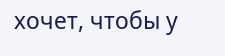хочет, чтобы у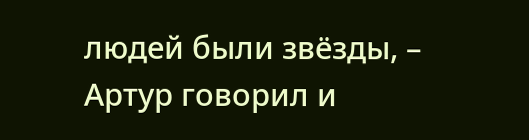людей были звёзды, – Артур говорил и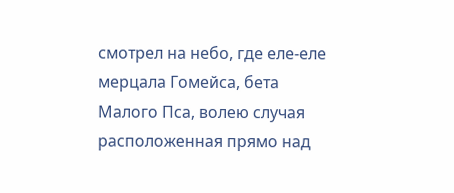смотрел на небо, где еле-еле мерцала Гомейса, бета Малого Пса, волею случая расположенная прямо над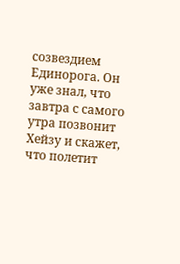созвездием Единорога. Он уже знал, что завтра с самого утра позвонит Хейзу и скажет, что полетит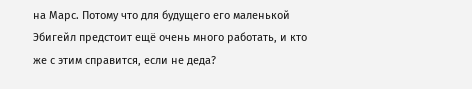на Марс. Потому что для будущего его маленькой Эбигейл предстоит ещё очень много работать, и кто же с этим справится, если не деда?